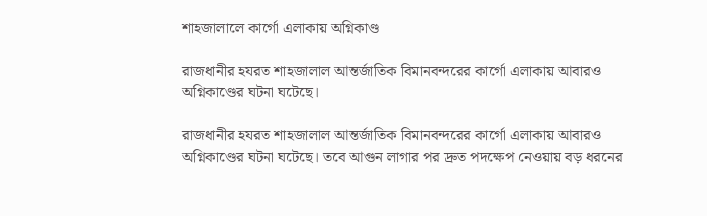শাহজালালে কার্গো এলাকায় অগ্নিকাণ্ড

রাজধানীর হযরত শাহজালাল আন্তর্জাতিক বিমানবন্দরের কার্গো এলাকায় আবারও অগ্নিকাণ্ডের ঘটনা ঘটেছে।

রাজধানীর হযরত শাহজালাল আন্তর্জাতিক বিমানবন্দরের কার্গো এলাকায় আবারও অগ্নিকাণ্ডের ঘটনা ঘটেছে। তবে আগুন লাগার পর দ্রুত পদক্ষেপ নেওয়ায় বড় ধরনের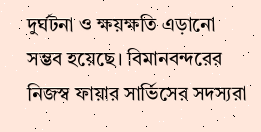দুর্ঘটনা ও ক্ষয়ক্ষতি এড়ানো সম্ভব হয়েছে। বিমানবন্দরের নিজস্ব ফায়ার সার্ভিসের সদস্যরা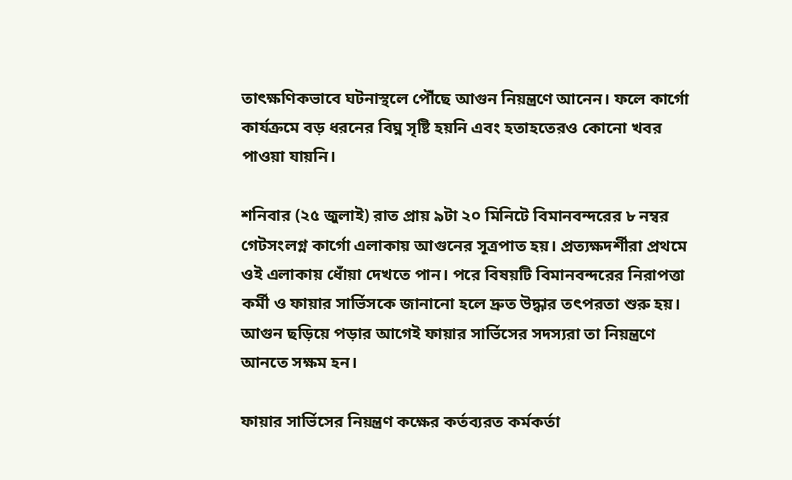তাৎক্ষণিকভাবে ঘটনাস্থলে পৌঁছে আগুন নিয়ন্ত্রণে আনেন। ফলে কার্গো কার্যক্রমে বড় ধরনের বিঘ্ন সৃষ্টি হয়নি এবং হতাহতেরও কোনো খবর পাওয়া যায়নি।

শনিবার (২৫ জুলাই) রাত প্রায় ৯টা ২০ মিনিটে বিমানবন্দরের ৮ নম্বর গেটসংলগ্ন কার্গো এলাকায় আগুনের সূত্রপাত হয়। প্রত্যক্ষদর্শীরা প্রথমে ওই এলাকায় ধোঁয়া দেখতে পান। পরে বিষয়টি বিমানবন্দরের নিরাপত্তা কর্মী ও ফায়ার সার্ভিসকে জানানো হলে দ্রুত উদ্ধার তৎপরতা শুরু হয়। আগুন ছড়িয়ে পড়ার আগেই ফায়ার সার্ভিসের সদস্যরা তা নিয়ন্ত্রণে আনতে সক্ষম হন।

ফায়ার সার্ভিসের নিয়ন্ত্রণ কক্ষের কর্তব্যরত কর্মকর্তা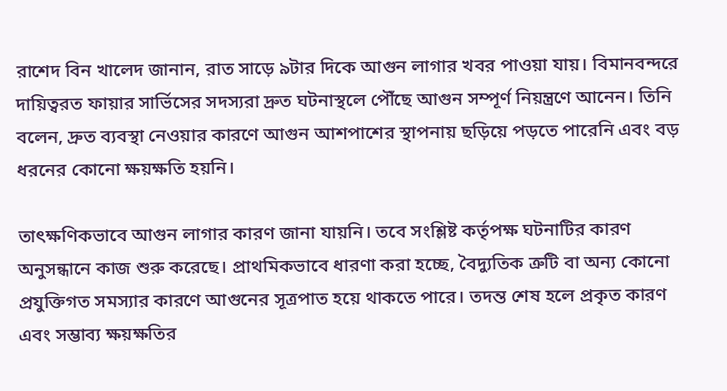রাশেদ বিন খালেদ জানান, রাত সাড়ে ৯টার দিকে আগুন লাগার খবর পাওয়া যায়। বিমানবন্দরে দায়িত্বরত ফায়ার সার্ভিসের সদস্যরা দ্রুত ঘটনাস্থলে পৌঁছে আগুন সম্পূর্ণ নিয়ন্ত্রণে আনেন। তিনি বলেন, দ্রুত ব্যবস্থা নেওয়ার কারণে আগুন আশপাশের স্থাপনায় ছড়িয়ে পড়তে পারেনি এবং বড় ধরনের কোনো ক্ষয়ক্ষতি হয়নি।

তাৎক্ষণিকভাবে আগুন লাগার কারণ জানা যায়নি। তবে সংশ্লিষ্ট কর্তৃপক্ষ ঘটনাটির কারণ অনুসন্ধানে কাজ শুরু করেছে। প্রাথমিকভাবে ধারণা করা হচ্ছে, বৈদ্যুতিক ত্রুটি বা অন্য কোনো প্রযুক্তিগত সমস্যার কারণে আগুনের সূত্রপাত হয়ে থাকতে পারে। তদন্ত শেষ হলে প্রকৃত কারণ এবং সম্ভাব্য ক্ষয়ক্ষতির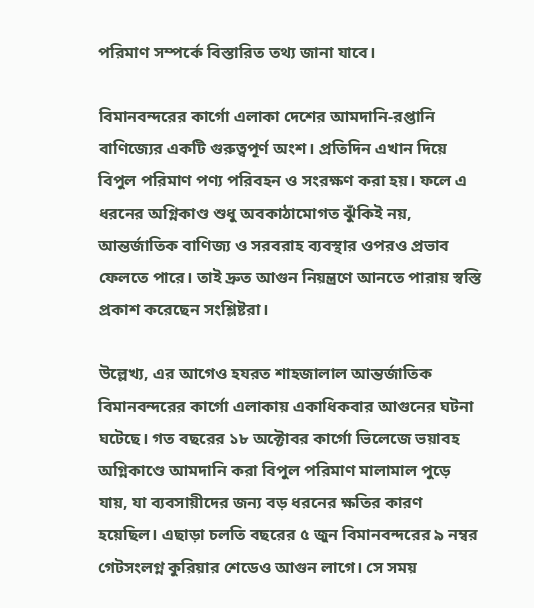পরিমাণ সম্পর্কে বিস্তারিত তথ্য জানা যাবে।

বিমানবন্দরের কার্গো এলাকা দেশের আমদানি-রপ্তানি বাণিজ্যের একটি গুরুত্বপূর্ণ অংশ। প্রতিদিন এখান দিয়ে বিপুল পরিমাণ পণ্য পরিবহন ও সংরক্ষণ করা হয়। ফলে এ ধরনের অগ্নিকাণ্ড শুধু অবকাঠামোগত ঝুঁকিই নয়, আন্তর্জাতিক বাণিজ্য ও সরবরাহ ব্যবস্থার ওপরও প্রভাব ফেলতে পারে। তাই দ্রুত আগুন নিয়ন্ত্রণে আনতে পারায় স্বস্তি প্রকাশ করেছেন সংশ্লিষ্টরা।

উল্লেখ্য, এর আগেও হযরত শাহজালাল আন্তর্জাতিক বিমানবন্দরের কার্গো এলাকায় একাধিকবার আগুনের ঘটনা ঘটেছে। গত বছরের ১৮ অক্টোবর কার্গো ভিলেজে ভয়াবহ অগ্নিকাণ্ডে আমদানি করা বিপুল পরিমাণ মালামাল পুড়ে যায়, যা ব্যবসায়ীদের জন্য বড় ধরনের ক্ষতির কারণ হয়েছিল। এছাড়া চলতি বছরের ৫ জুন বিমানবন্দরের ৯ নম্বর গেটসংলগ্ন কুরিয়ার শেডেও আগুন লাগে। সে সময়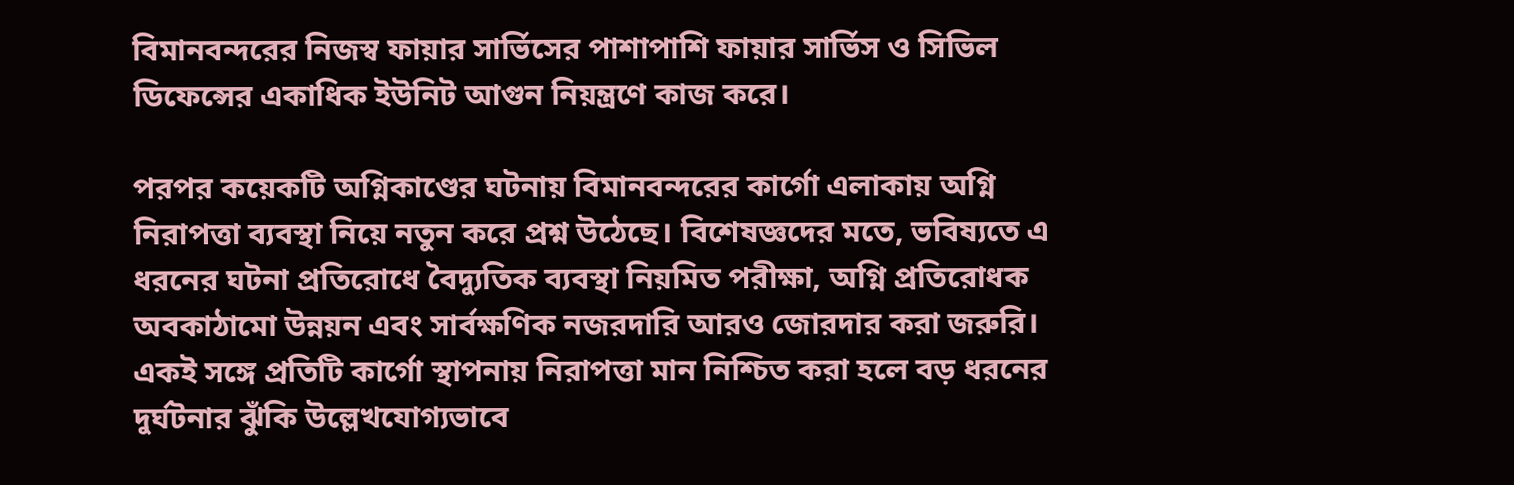বিমানবন্দরের নিজস্ব ফায়ার সার্ভিসের পাশাপাশি ফায়ার সার্ভিস ও সিভিল ডিফেন্সের একাধিক ইউনিট আগুন নিয়ন্ত্রণে কাজ করে।

পরপর কয়েকটি অগ্নিকাণ্ডের ঘটনায় বিমানবন্দরের কার্গো এলাকায় অগ্নি নিরাপত্তা ব্যবস্থা নিয়ে নতুন করে প্রশ্ন উঠেছে। বিশেষজ্ঞদের মতে, ভবিষ্যতে এ ধরনের ঘটনা প্রতিরোধে বৈদ্যুতিক ব্যবস্থা নিয়মিত পরীক্ষা, অগ্নি প্রতিরোধক অবকাঠামো উন্নয়ন এবং সার্বক্ষণিক নজরদারি আরও জোরদার করা জরুরি। একই সঙ্গে প্রতিটি কার্গো স্থাপনায় নিরাপত্তা মান নিশ্চিত করা হলে বড় ধরনের দুর্ঘটনার ঝুঁকি উল্লেখযোগ্যভাবে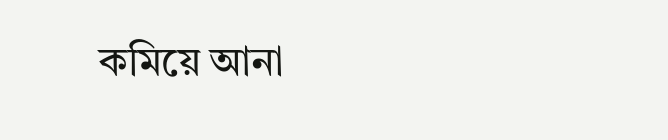কমিয়ে আনা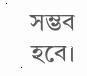সম্ভব হবে।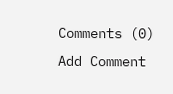Comments (0)
Add Comment